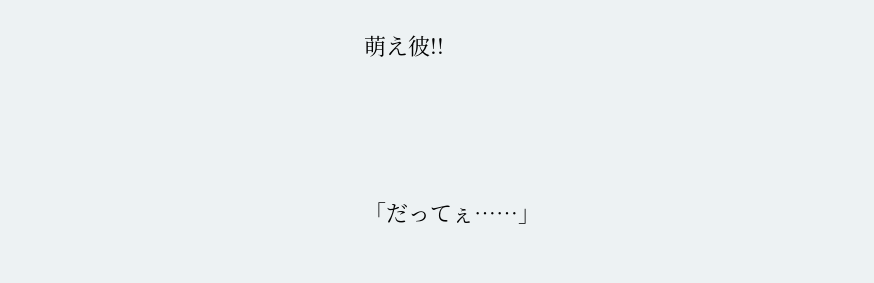萌え彼!!



「だってぇ……」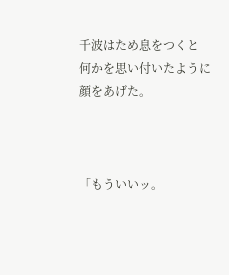千波はため息をつくと
何かを思い付いたように
顔をあげた。



「もういいッ。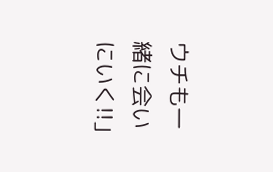ウチも一緒に会いにいく!!」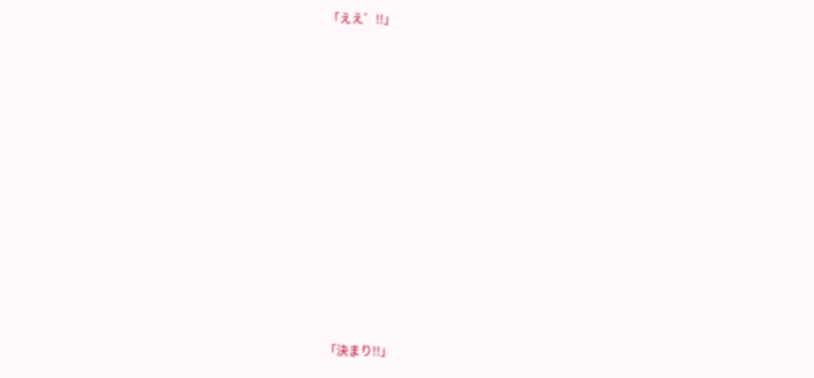「ええ゛!!」














「決まり!!」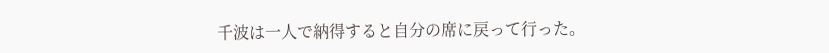千波は一人で納得すると自分の席に戻って行った。